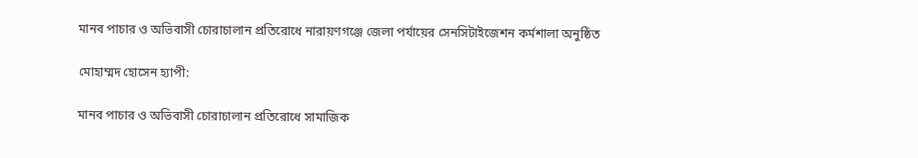মানব পাচার ও অভিবাসী চোরাচালান প্রতিরোধে নারায়ণগঞ্জে জেলা পর্যায়ের সেনসিটাইজেশন কর্মশালা অনুষ্ঠিত

মোহাম্মদ হোসেন হ্যাপী:

মানব পাচার ও অভিবাসী চোরাচালান প্রতিরোধে সামাজিক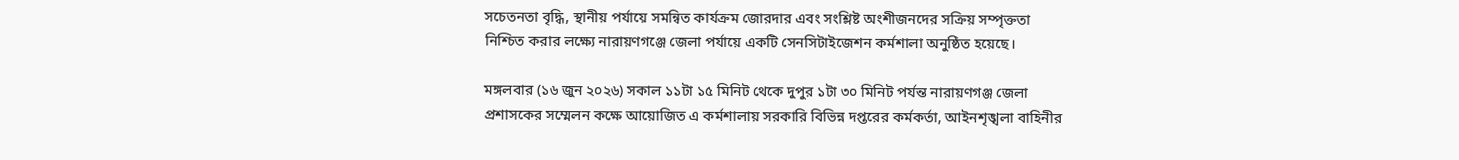সচেতনতা বৃদ্ধি, স্থানীয় পর্যায়ে সমন্বিত কার্যক্রম জোরদার এবং সংশ্লিষ্ট অংশীজনদের সক্রিয় সম্পৃক্ততা নিশ্চিত করার লক্ষ্যে নারায়ণগঞ্জে জেলা পর্যায়ে একটি সেনসিটাইজেশন কর্মশালা অনুষ্ঠিত হয়েছে।

মঙ্গলবার (১৬ জুন ২০২৬) সকাল ১১টা ১৫ মিনিট থেকে দুপুর ১টা ৩০ মিনিট পর্যন্ত নারায়ণগঞ্জ জেলা প্রশাসকের সম্মেলন কক্ষে আয়োজিত এ কর্মশালায় সরকারি বিভিন্ন দপ্তরের কর্মকর্তা, আইনশৃঙ্খলা বাহিনীর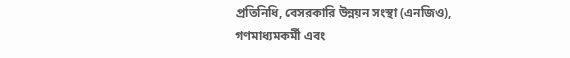প্রতিনিধি, বেসরকারি উন্নয়ন সংস্থা (এনজিও), গণমাধ্যমকর্মী এবং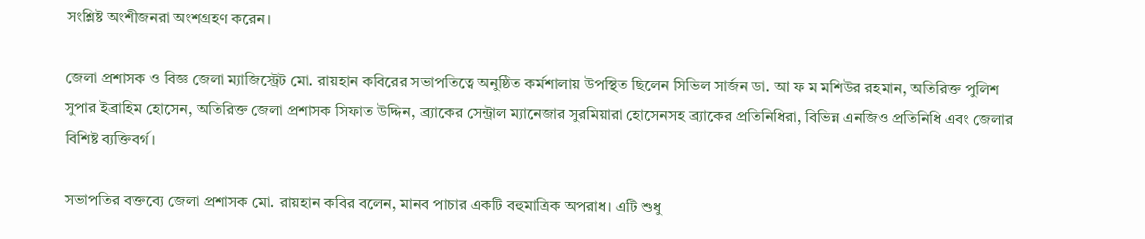সংশ্লিষ্ট অংশীজনরা অংশগ্রহণ করেন।

জেলা প্রশাসক ও বিজ্ঞ জেলা ম্যাজিস্ট্রেট মো. রায়হান কবিরের সভাপতিত্বে অনুষ্ঠিত কর্মশালায় উপস্থিত ছিলেন সিভিল সার্জন ডা. আ ফ ম মশিউর রহমান, অতিরিক্ত পুলিশ সুপার ইব্রাহিম হোসেন, অতিরিক্ত জেলা প্রশাসক সিফাত উদ্দিন, ব্র্যাকের সেন্ট্রাল ম্যানেজার সুরমিয়ারা হোসেনসহ ব্র্যাকের প্রতিনিধিরা, বিভিন্ন এনজিও প্রতিনিধি এবং জেলার বিশিষ্ট ব্যক্তিবর্গ।

সভাপতির বক্তব্যে জেলা প্রশাসক মো. রায়হান কবির বলেন, মানব পাচার একটি বহুমাত্রিক অপরাধ। এটি শুধু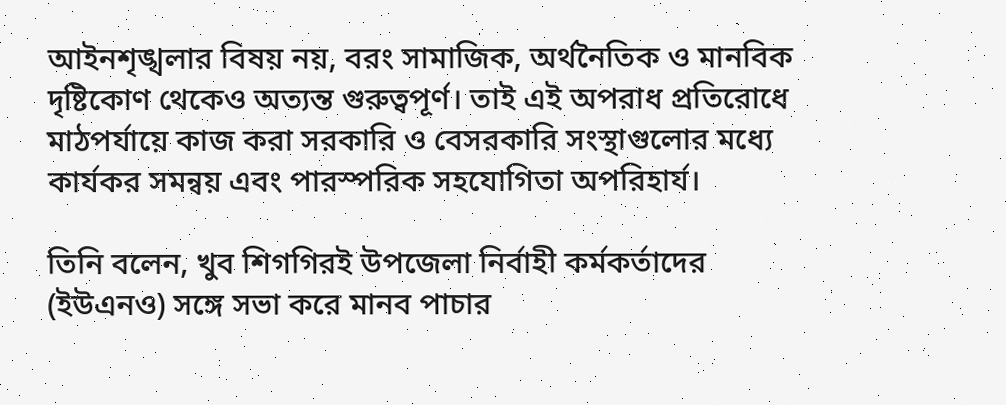আইনশৃঙ্খলার বিষয় নয়, বরং সামাজিক, অর্থনৈতিক ও মানবিক দৃষ্টিকোণ থেকেও অত্যন্ত গুরুত্বপূর্ণ। তাই এই অপরাধ প্রতিরোধে মাঠপর্যায়ে কাজ করা সরকারি ও বেসরকারি সংস্থাগুলোর মধ্যে কার্যকর সমন্বয় এবং পারস্পরিক সহযোগিতা অপরিহার্য।

তিনি বলেন, খুব শিগগিরই উপজেলা নির্বাহী কর্মকর্তাদের (ইউএনও) সঙ্গে সভা করে মানব পাচার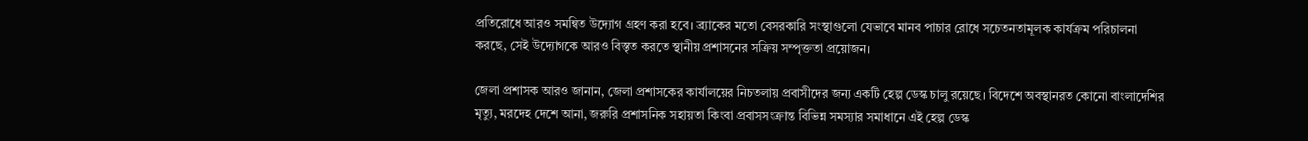প্রতিরোধে আরও সমন্বিত উদ্যোগ গ্রহণ করা হবে। ব্র্যাকের মতো বেসরকারি সংস্থাগুলো যেভাবে মানব পাচার রোধে সচেতনতামূলক কার্যক্রম পরিচালনা করছে, সেই উদ্যোগকে আরও বিস্তৃত করতে স্থানীয় প্রশাসনের সক্রিয় সম্পৃক্ততা প্রয়োজন।

জেলা প্রশাসক আরও জানান, জেলা প্রশাসকের কার্যালয়ের নিচতলায় প্রবাসীদের জন্য একটি হেল্প ডেস্ক চালু রয়েছে। বিদেশে অবস্থানরত কোনো বাংলাদেশির মৃত্যু, মরদেহ দেশে আনা, জরুরি প্রশাসনিক সহায়তা কিংবা প্রবাসসংক্রান্ত বিভিন্ন সমস্যার সমাধানে এই হেল্প ডেস্ক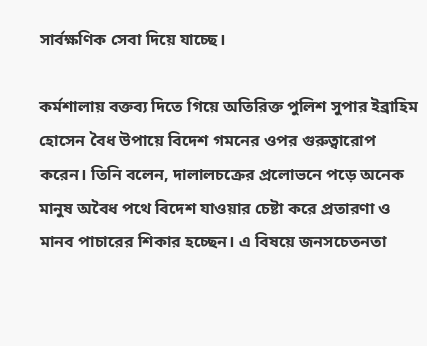সার্বক্ষণিক সেবা দিয়ে যাচ্ছে।

কর্মশালায় বক্তব্য দিতে গিয়ে অতিরিক্ত পুলিশ সুপার ইব্রাহিম হোসেন বৈধ উপায়ে বিদেশ গমনের ওপর গুরুত্বারোপ করেন। তিনি বলেন, দালালচক্রের প্রলোভনে পড়ে অনেক মানুষ অবৈধ পথে বিদেশ যাওয়ার চেষ্টা করে প্রতারণা ও মানব পাচারের শিকার হচ্ছেন। এ বিষয়ে জনসচেতনতা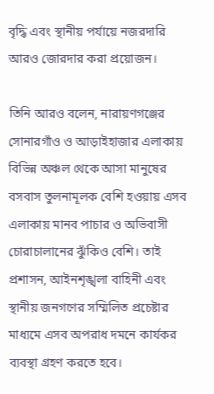বৃদ্ধি এবং স্থানীয় পর্যায়ে নজরদারি আরও জোরদার করা প্রয়োজন।

তিনি আরও বলেন, নারায়ণগঞ্জের সোনারগাঁও ও আড়াইহাজার এলাকায় বিভিন্ন অঞ্চল থেকে আসা মানুষের বসবাস তুলনামূলক বেশি হওয়ায় এসব এলাকায় মানব পাচার ও অভিবাসী চোরাচালানের ঝুঁকিও বেশি। তাই প্রশাসন, আইনশৃঙ্খলা বাহিনী এবং স্থানীয় জনগণের সম্মিলিত প্রচেষ্টার মাধ্যমে এসব অপরাধ দমনে কার্যকর ব্যবস্থা গ্রহণ করতে হবে।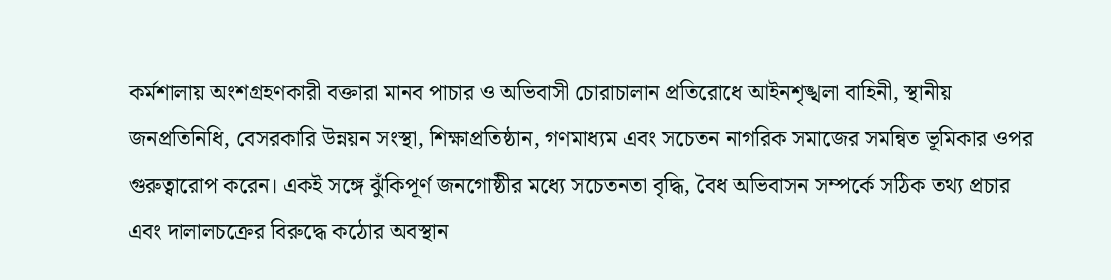কর্মশালায় অংশগ্রহণকারী বক্তারা মানব পাচার ও অভিবাসী চোরাচালান প্রতিরোধে আইনশৃঙ্খলা বাহিনী, স্থানীয় জনপ্রতিনিধি, বেসরকারি উন্নয়ন সংস্থা, শিক্ষাপ্রতিষ্ঠান, গণমাধ্যম এবং সচেতন নাগরিক সমাজের সমন্বিত ভূমিকার ওপর গুরুত্বারোপ করেন। একই সঙ্গে ঝুঁকিপূর্ণ জনগোষ্ঠীর মধ্যে সচেতনতা বৃদ্ধি, বৈধ অভিবাসন সম্পর্কে সঠিক তথ্য প্রচার এবং দালালচক্রের বিরুদ্ধে কঠোর অবস্থান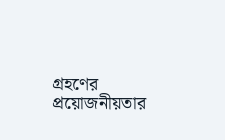গ্রহণের প্রয়োজনীয়তার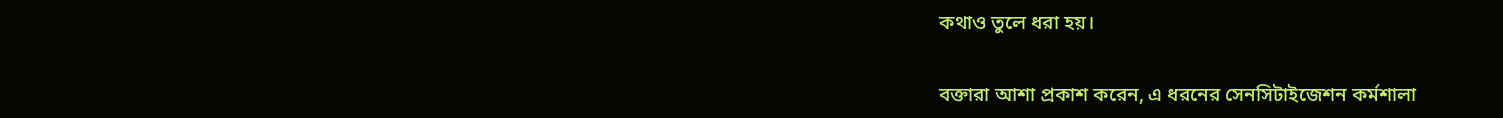কথাও তুলে ধরা হয়।

বক্তারা আশা প্রকাশ করেন, এ ধরনের সেনসিটাইজেশন কর্মশালা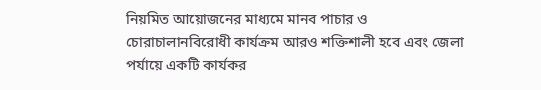নিয়মিত আয়োজনের মাধ্যমে মানব পাচার ও চোরাচালানবিরোধী কার্যক্রম আরও শক্তিশালী হবে এবং জেলা পর্যায়ে একটি কার্যকর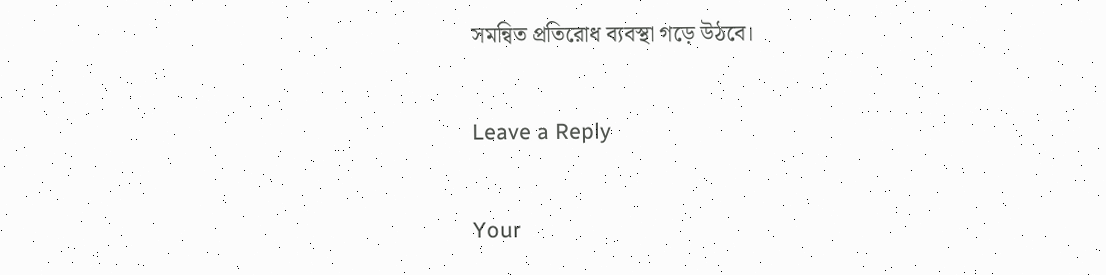সমন্বিত প্রতিরোধ ব্যবস্থা গড়ে উঠবে।

Leave a Reply

Your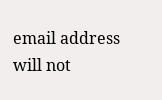email address will not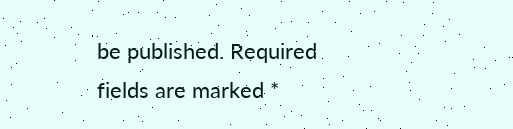be published. Required fields are marked *